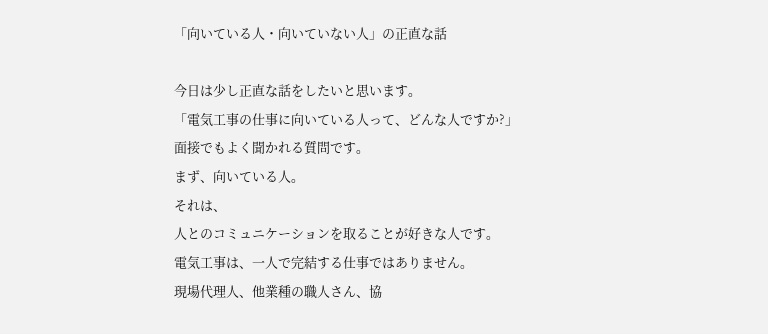「向いている人・向いていない人」の正直な話

今日は少し正直な話をしたいと思います。
「電気工事の仕事に向いている人って、どんな人ですか?」
面接でもよく聞かれる質問です。
まず、向いている人。
それは、
人とのコミュニケーションを取ることが好きな人です。
電気工事は、一人で完結する仕事ではありません。
現場代理人、他業種の職人さん、協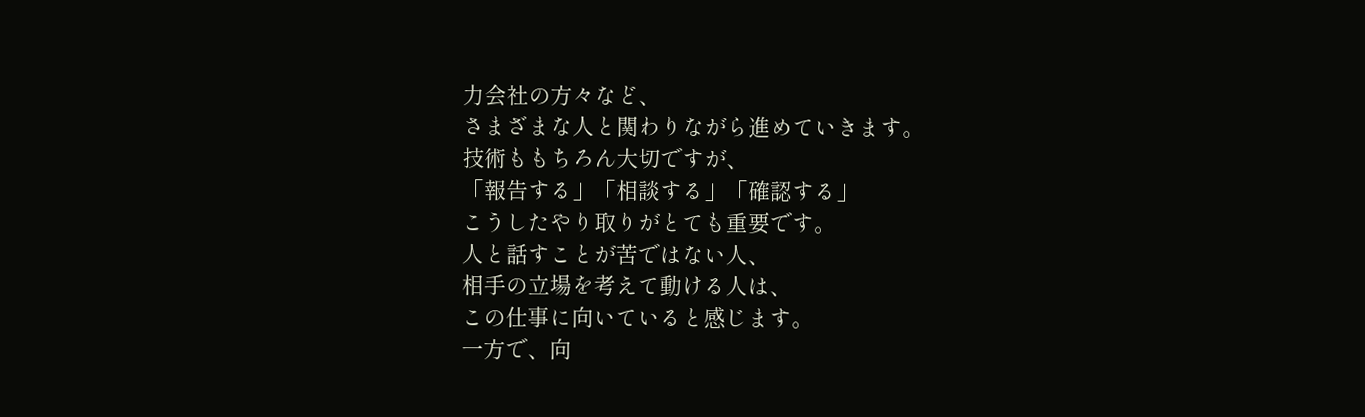力会社の方々など、
さまざまな人と関わりながら進めていきます。
技術ももちろん大切ですが、
「報告する」「相談する」「確認する」
こうしたやり取りがとても重要です。
人と話すことが苦ではない人、
相手の立場を考えて動ける人は、
この仕事に向いていると感じます。
一方で、向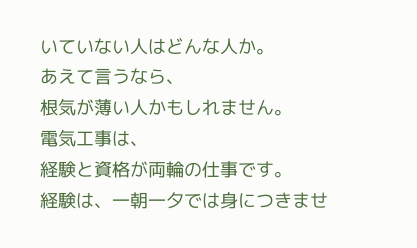いていない人はどんな人か。
あえて言うなら、
根気が薄い人かもしれません。
電気工事は、
経験と資格が両輪の仕事です。
経験は、一朝一夕では身につきませ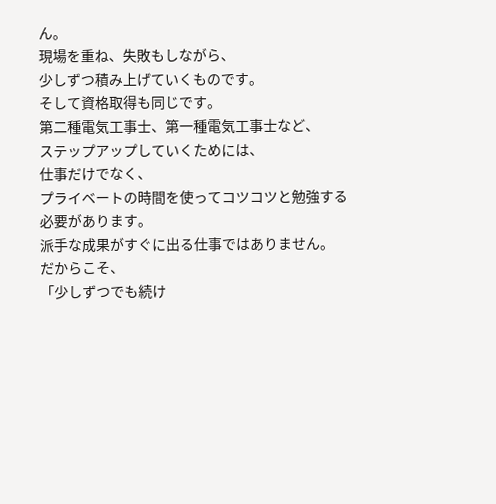ん。
現場を重ね、失敗もしながら、
少しずつ積み上げていくものです。
そして資格取得も同じです。
第二種電気工事士、第一種電気工事士など、
ステップアップしていくためには、
仕事だけでなく、
プライベートの時間を使ってコツコツと勉強する必要があります。
派手な成果がすぐに出る仕事ではありません。
だからこそ、
「少しずつでも続け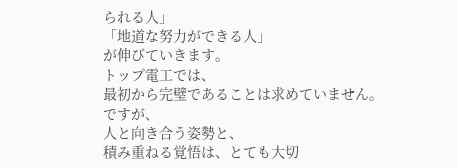られる人」
「地道な努力ができる人」
が伸びていきます。
トップ電工では、
最初から完璧であることは求めていません。
ですが、
人と向き合う姿勢と、
積み重ねる覚悟は、とても大切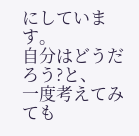にしています。
自分はどうだろう?と、
一度考えてみても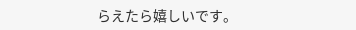らえたら嬉しいです。